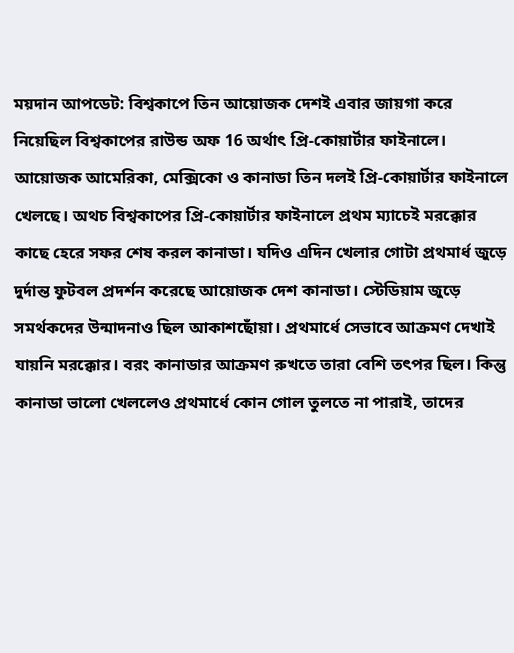ময়দান আপডেট: বিশ্বকাপে তিন আয়োজক দেশই এবার জায়গা করে নিয়েছিল বিশ্বকাপের রাউন্ড অফ 16 অর্থাৎ প্রি-কোয়ার্টার ফাইনালে। আয়োজক আমেরিকা, মেক্সিকো ও কানাডা তিন দলই প্রি-কোয়ার্টার ফাইনালে খেলছে। অথচ বিশ্বকাপের প্রি-কোয়ার্টার ফাইনালে প্রথম ম্যাচেই মরক্কোর কাছে হেরে সফর শেষ করল কানাডা। যদিও এদিন খেলার গোটা প্রথমার্ধ জুড়ে দুর্দান্ত ফুটবল প্রদর্শন করেছে আয়োজক দেশ কানাডা। স্টেডিয়াম জুড়ে সমর্থকদের উন্মাদনাও ছিল আকাশছোঁয়া। প্রথমার্ধে সেভাবে আক্রমণ দেখাই যায়নি মরক্কোর। বরং কানাডার আক্রমণ রুখতে তারা বেশি তৎপর ছিল। কিন্তু কানাডা ভালো খেললেও প্রথমার্ধে কোন গোল তুলতে না পারাই, তাদের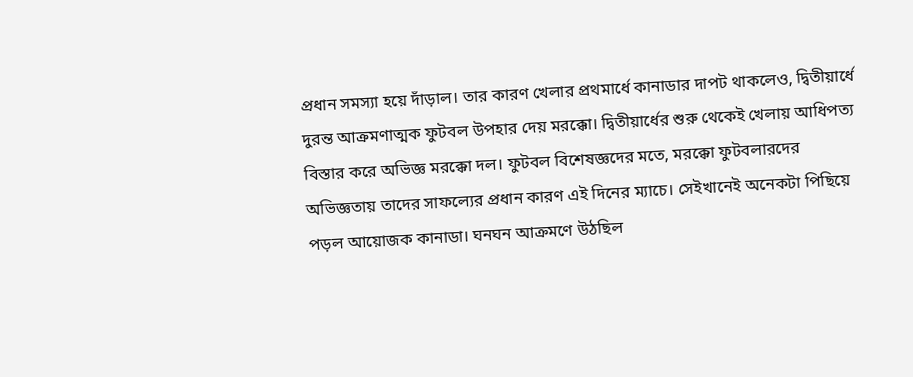প্রধান সমস্যা হয়ে দাঁড়াল। তার কারণ খেলার প্রথমার্ধে কানাডার দাপট থাকলেও, দ্বিতীয়ার্ধে দুরন্ত আক্রমণাত্মক ফুটবল উপহার দেয় মরক্কো। দ্বিতীয়ার্ধের শুরু থেকেই খেলায় আধিপত্য বিস্তার করে অভিজ্ঞ মরক্কো দল। ফুটবল বিশেষজ্ঞদের মতে, মরক্কো ফুটবলারদের অভিজ্ঞতায় তাদের সাফল্যের প্রধান কারণ এই দিনের ম্যাচে। সেইখানেই অনেকটা পিছিয়ে পড়ল আয়োজক কানাডা। ঘনঘন আক্রমণে উঠছিল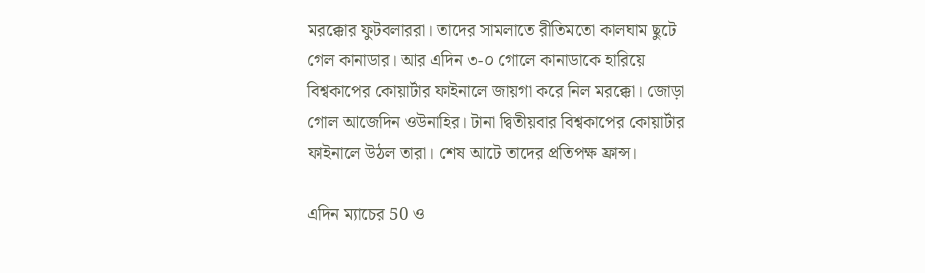মরক্কোর ফুটবলাররা। তাদের সামলাতে রীতিমতো কালঘাম ছুটে গেল কানাডার। আর এদিন ৩-০ গোলে কানাডাকে হারিয়ে বিশ্বকাপের কোয়ার্টার ফাইনালে জায়গা করে নিল মরক্কো। জোড়া গোল আজেদিন ওউনাহির। টানা দ্বিতীয়বার বিশ্বকাপের কোয়ার্টার ফাইনালে উঠল তারা। শেষ আটে তাদের প্রতিপক্ষ ফ্রান্স।

এদিন ম্যাচের 50 ও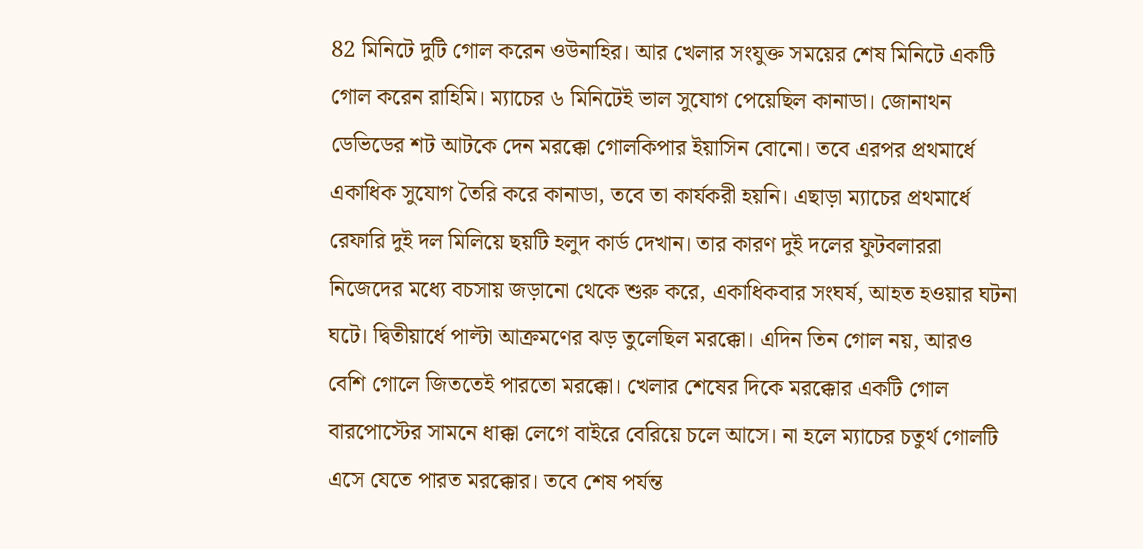82 মিনিটে দুটি গোল করেন ওউনাহির। আর খেলার সংযুক্ত সময়ের শেষ মিনিটে একটি গোল করেন রাহিমি। ম্যাচের ৬ মিনিটেই ভাল সুযোগ পেয়েছিল কানাডা। জোনাথন ডেভিডের শট আটকে দেন মরক্কো গোলকিপার ইয়াসিন বোনো। তবে এরপর প্রথমার্ধে একাধিক সুযোগ তৈরি করে কানাডা, তবে তা কার্যকরী হয়নি। এছাড়া ম্যাচের প্রথমার্ধে রেফারি দুই দল মিলিয়ে ছয়টি হলুদ কার্ড দেখান। তার কারণ দুই দলের ফুটবলাররা নিজেদের মধ্যে বচসায় জড়ানো থেকে শুরু করে, একাধিকবার সংঘর্ষ, আহত হওয়ার ঘটনা ঘটে। দ্বিতীয়ার্ধে পাল্টা আক্রমণের ঝড় তুলেছিল মরক্কো। এদিন তিন গোল নয়, আরও বেশি গোলে জিততেই পারতো মরক্কো। খেলার শেষের দিকে মরক্কোর একটি গোল বারপোস্টের সামনে ধাক্কা লেগে বাইরে বেরিয়ে চলে আসে। না হলে ম্যাচের চতুর্থ গোলটি এসে যেতে পারত মরক্কোর। তবে শেষ পর্যন্ত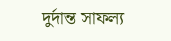দুর্দান্ত সাফল্য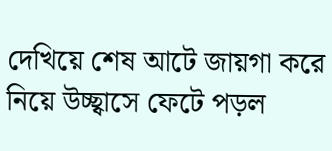দেখিয়ে শেষ আটে জায়গা করে নিয়ে উচ্ছ্বাসে ফেটে পড়ল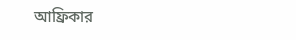আফ্রিকার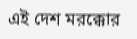এই দেশ মরক্কোর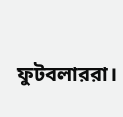ফুটবলাররা।